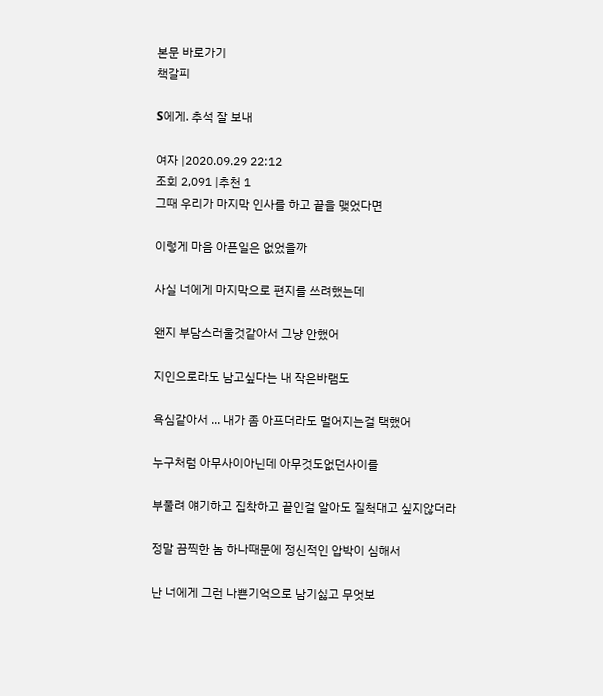본문 바로가기
책갈피

S에게. 추석 잘 보내

여자 |2020.09.29 22:12
조회 2,091 |추천 1
그때 우리가 마지막 인사를 하고 끝을 맺었다면

이렇게 마음 아픈일은 없었을까

사실 너에게 마지막으로 편지를 쓰려했는데

왠지 부담스러울것같아서 그냥 안했어

지인으로라도 남고싶다는 내 작은바램도

욕심같아서 ... 내가 좀 아프더라도 멀어지는걸 택했어

누구처럼 아무사이아닌데 아무것도없던사이를

부풀려 얘기하고 집착하고 끝인걸 알아도 질척대고 싶지않더라

정말 끔찍한 놈 하나때문에 정신적인 압박이 심해서

난 너에게 그런 나쁜기억으로 남기싫고 무엇보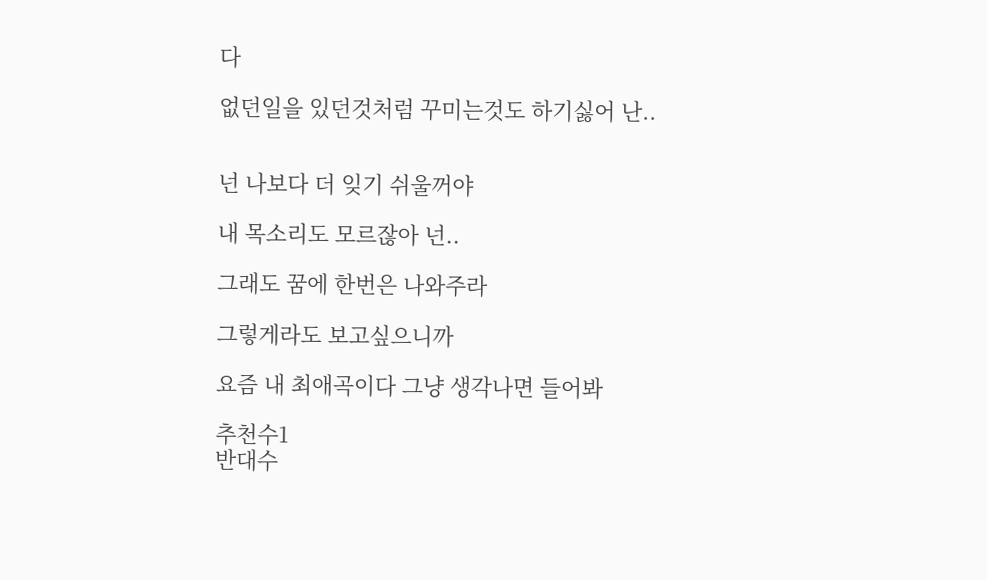다

없던일을 있던것처럼 꾸미는것도 하기싫어 난..


넌 나보다 더 잊기 쉬울꺼야

내 목소리도 모르잖아 넌..

그래도 꿈에 한번은 나와주라

그렇게라도 보고싶으니까

요즘 내 최애곡이다 그냥 생각나면 들어봐

추천수1
반대수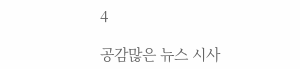4

공감많은 뉴스 시사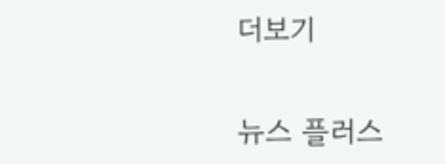더보기

뉴스 플러스